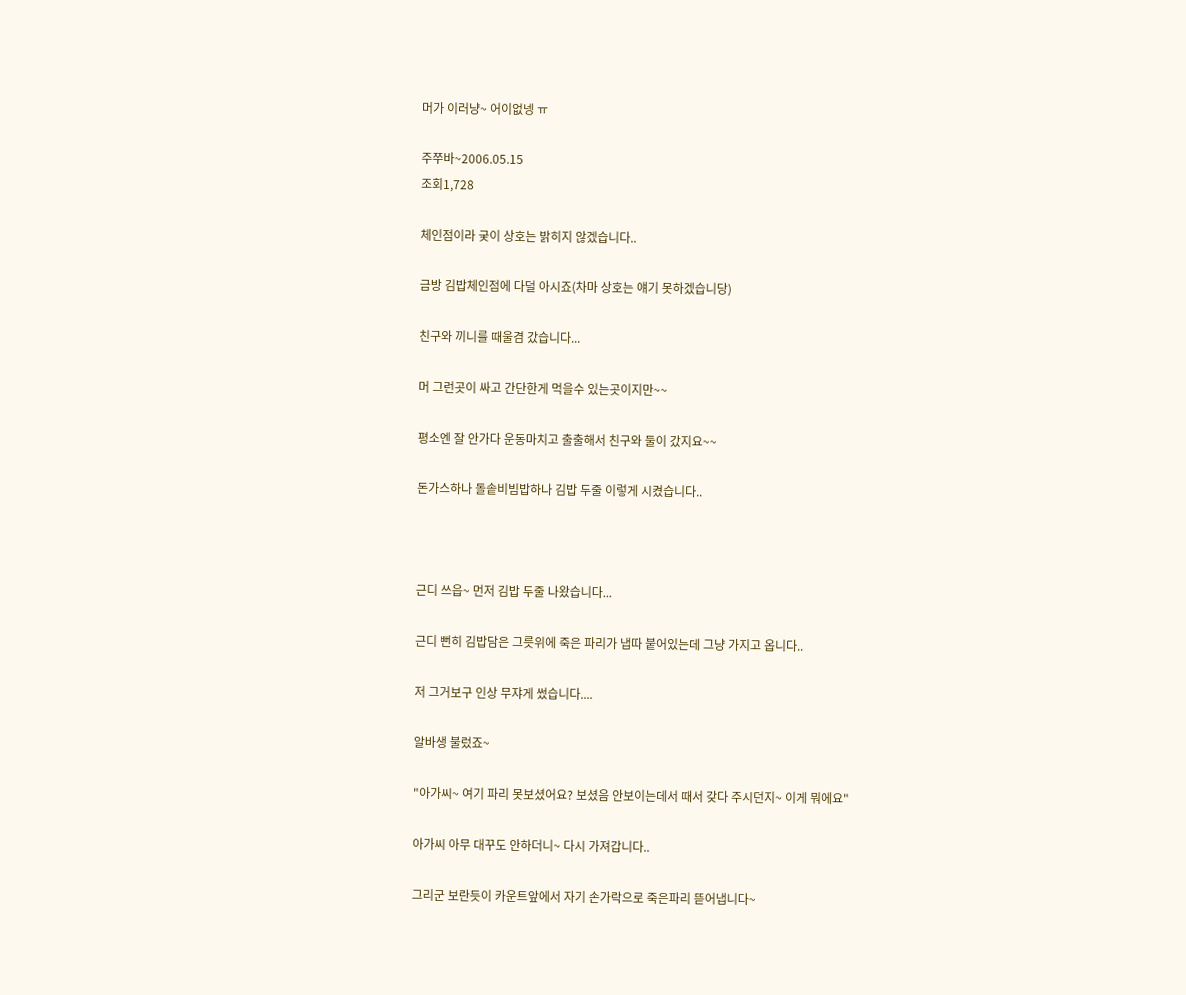머가 이러냥~ 어이없넹 ㅠ

주쭈바~2006.05.15
조회1,728

체인점이라 궂이 상호는 밝히지 않겠습니다..

금방 김밥체인점에 다덜 아시죠(차마 상호는 얘기 못하겠습니당)

친구와 끼니를 때울겸 갔습니다...

머 그런곳이 싸고 간단한게 먹을수 있는곳이지만~~

평소엔 잘 안가다 운동마치고 출출해서 친구와 둘이 갔지요~~

돈가스하나 돌솥비빔밥하나 김밥 두줄 이렇게 시켰습니다..



근디 쓰읍~ 먼저 김밥 두줄 나왔습니다...

근디 뻔히 김밥담은 그릇위에 죽은 파리가 냅따 붙어있는데 그냥 가지고 옵니다..

저 그거보구 인상 무쟈게 썼습니다....

알바생 불렀죠~

"아가씨~ 여기 파리 못보셨어요? 보셨음 안보이는데서 때서 갖다 주시던지~ 이게 뭐에요"

아가씨 아무 대꾸도 안하더니~ 다시 가져갑니다..

그리군 보란듯이 카운트앞에서 자기 손가락으로 죽은파리 뜯어냅니다~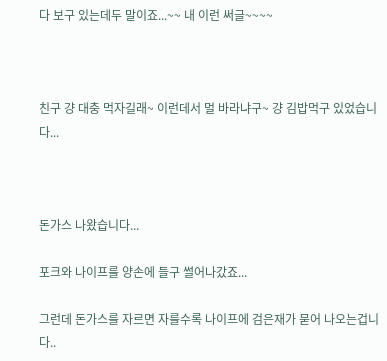다 보구 있는데두 말이죠...~~ 내 이런 써글~~~~



친구 걍 대충 먹자길래~ 이런데서 멀 바라냐구~ 걍 김밥먹구 있었습니다...



돈가스 나왔습니다...

포크와 나이프를 양손에 들구 썰어나갔죠...

그런데 돈가스를 자르면 자를수록 나이프에 검은재가 묻어 나오는겁니다..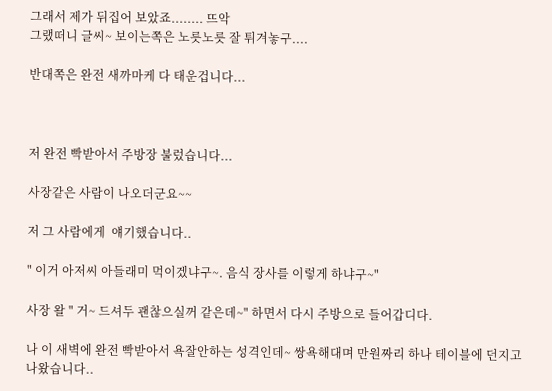그래서 제가 뒤집어 보았죠........ 뜨악
그랬떠니 글씨~ 보이는쪽은 노릇노릇 잘 튀겨놓구....

반대쪽은 완전 새까마케 다 태운겁니다...



저 완전 빡받아서 주방장 불렀습니다...

사장같은 사람이 나오더군요~~

저 그 사람에게  얘기했습니다..

" 이거 아저씨 아들래미 먹이겠냐구~. 음식 장사를 이렇게 하냐구~"

사장 왈 " 거~ 드셔두 괜찮으실꺼 같은데~" 하면서 다시 주방으로 들어갑디다.

나 이 새벽에 완전 빡받아서 욕잘안하는 성격인데~ 쌍욕해대며 만원짜리 하나 테이블에 던지고 나왔습니다..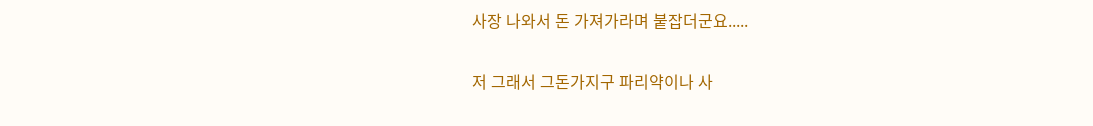사장 나와서 돈 가져가라며 붙잡더군요.....

저 그래서 그돈가지구 파리약이나 사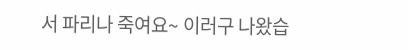서 파리나 죽여요~ 이러구 나왔습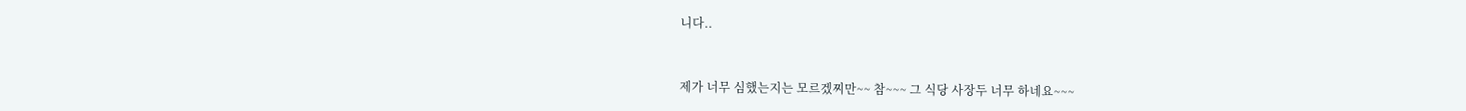니다..



제가 너무 심했는지는 모르겠찌만~~ 참~~~ 그 식당 사장두 너무 하네요~~~